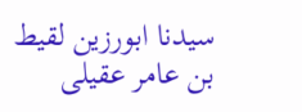سیدنا ابورزین لقيط بن عامر عقیلی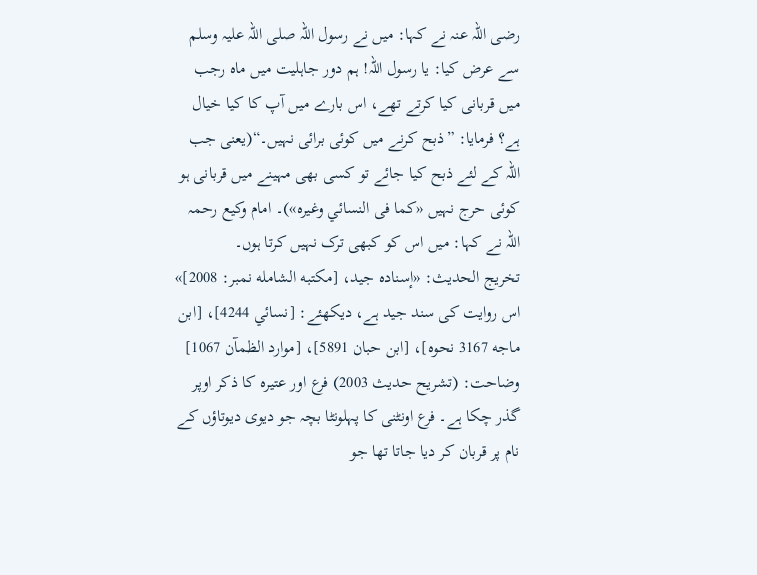رضی اللہ عنہ نے کہا: میں نے رسول اللہ صلی اللہ علیہ وسلم سے عرض کیا: یا رسول اللہ! ہم دور جاہلیت میں ماہ رجب میں قربانی کیا کرتے تھے، اس بارے میں آپ کا کیا خیال ہے؟ فرمایا: ”ذبح کرنے میں کوئی برائی نہیں۔“(یعنی جب اللہ کے لئے ذبح کیا جائے تو کسی بھی مہینے میں قربانی ہو کوئی حرج نہیں «كما فى النسائي وغيره»)۔ امام وکیع رحمہ اللہ نے کہا: میں اس کو کبھی ترک نہیں کرتا ہوں۔
تخریج الحدیث: «إسناده جيد، [مكتبه الشامله نمبر: 2008]» اس روایت کی سند جید ہے، دیکھئے: [نسائي 4244]، [ابن ماجه 3167 نحوه]، [ابن حبان 5891]، [موارد الظمآن 1067]
وضاحت: (تشریح حدیث 2003) فرع اور عتیرہ کا ذکر اوپر گذر چکا ہے۔ فرع اونٹنی کا پہلونٹا بچہ جو دیوی دیوتاؤں کے نام پر قربان کر دیا جاتا تھا جو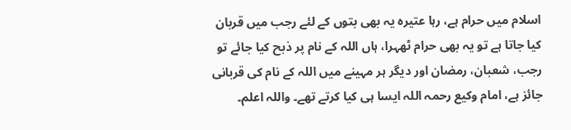اسلام میں حرام ہے، رہا عتیرہ یہ بھی بتوں کے لئے رجب میں قربان کیا جاتا ہے تو یہ بھی حرام ٹھہرا، ہاں اللہ کے نام پر ذبح کیا جائے تو رجب، شعبان، رمضان اور دیگر ہر مہینے میں اللہ کے نام کی قربانی جائز ہے، امام وکیع رحمہ اللہ ایسا ہی کیا کرتے تھے۔ واللہ اعلم۔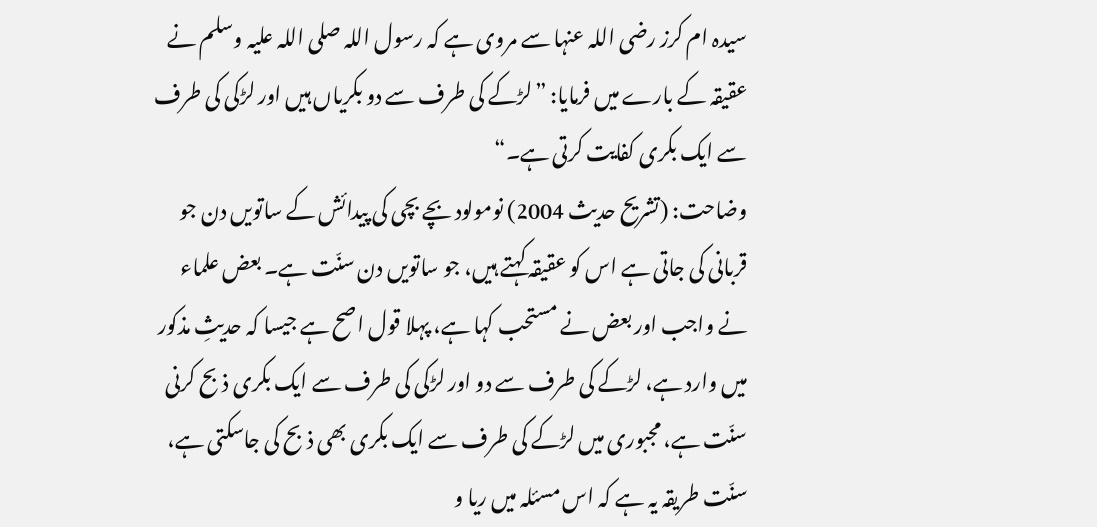سیدہ ام کرز رضی اللہ عنہا سے مروی ہے کہ رسول اللہ صلی اللہ علیہ وسلم نے عقیقہ کے بارے میں فرمایا: ”لڑکے کی طرف سے دو بکریاں ہیں اور لڑکی کی طرف سے ایک بکری کفایت کرتی ہے۔“
وضاحت: (تشریح حدیث 2004) نومولود بچے بچی کی پیدائش کے ساتویں دن جو قربانی کی جاتی ہے اس کو عقیقہ کہتے ہیں، جو ساتویں دن سنّت ہے۔ بعض علماء نے واجب اور بعض نے مستحب کہا ہے، پہلا قول اصح ہے جیسا کہ حدیثِ مذکور میں وارد ہے، لڑکے کی طرف سے دو اور لڑکی کی طرف سے ایک بکری ذبح کرنی سنّت ہے، مجبوری میں لڑکے کی طرف سے ایک بکری بھی ذبح کی جاسکتی ہے، سنّت طریقہ یہ ہے کہ اس مسئلہ میں ریا و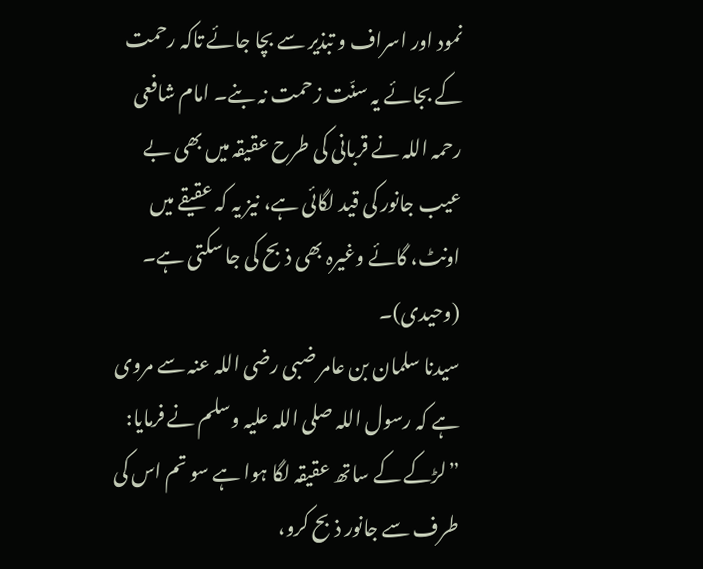نمود اور اسراف و تبذیر سے بچا جائے تاکہ رحمت کے بجائے یہ سنّت زحمت نہ بنے۔ امام شافعی رحمہ اللہ نے قربانی کی طرح عقیقہ میں بھی بے عیب جانور کی قید لگائی ہے، نیز یہ کہ عقیقے میں اونٹ، گائے وغیرہ بھی ذبح کی جا سکتی ہے۔ (وحیدی)۔
سیدنا سلمان بن عامر ضبی رضی اللہ عنہ سے مروی ہے کہ رسول اللہ صلی اللہ علیہ وسلم نے فرمایا: ”لڑکے کے ساتھ عقیقہ لگا ہوا ہے سو تم اس کی طرف سے جانور ذبح کرو،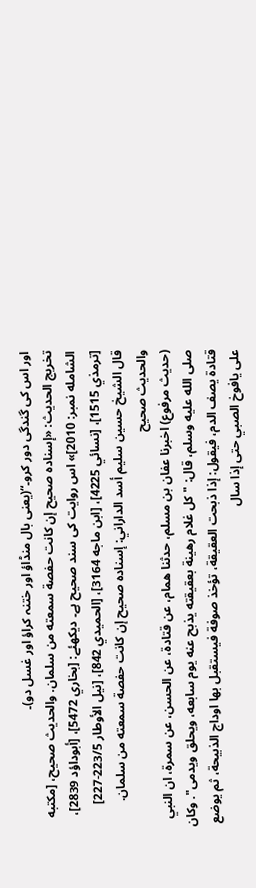اور اس کی گندگی دور کرو۔“(یعنی بال منڈاؤ اور ختنہ کراؤ اور غسل دو)۔
تخریج الحدیث: «إسناده صحيح إن كانت حفصة سمعته من سلمان. والحديث صحيح، [مكتبه الشامله نمبر: 2010]» اس روایت کی سند صحیح ہے۔ دیکھئے: [بخاري 5472]، [أبوداؤد 2839]، [ترمذي 1515]، [نسائي 4225]، [ابن ماجه 3164]، [الحميدي 842]، [نيل الأوطار 223/5-227]
قال الشيخ حسين سليم أسد الداراني: إسناده صحيح إن كانت حفصة سمعته من سلمان. والحديث صحيح
(حديث مرفوع) اخبرنا عفان بن مسلم، حدثنا همام، عن قتادة، عن الحسن، عن سمرة، ان النبي صلى الله عليه وسلم، قال: "كل غلام رهينة بعقيقته يذبح عنه يوم سابعه، ويحلق ويدمى". وكان قتادة يصف الدم، فيقول: إذا ذبحت العقيقة، تؤخذ صوفة فيستقبل بها اوداج الذبيحة، ثم يوضع على يافوخ الصبي حتى إذا سال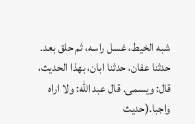شبه الخيط، غسل راسه، ثم حلق بعد. حدثنا عفان، حدثنا ابان، بهذا الحديث، قال: ويسمى. قال عبد الله: ولا اراه واجبا.(حديث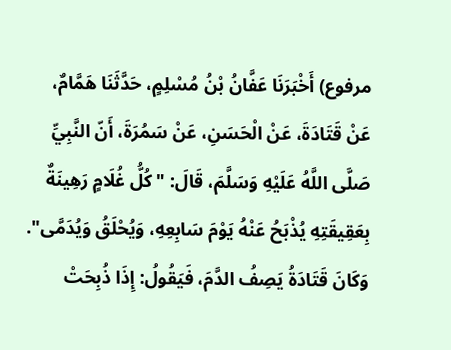مرفوع) أَخْبَرَنَا عَفَّانُ بْنُ مُسْلِمٍ، حَدَّثَنَا هَمَّامٌ، عَنْ قَتَادَةَ، عَنْ الْحَسَنِ، عَنْ سَمُرَةَ، أَنّ النَّبِيِّ صَلَّى اللَّهُ عَلَيْهِ وَسَلَّمَ، قَالَ: "كُلُّ غُلَامٍ رَهِينَةٌ بِعَقِيقَتِهِ يُذْبَحُ عَنْهُ يَوْمَ سَابِعِهِ، وَيُحْلَقُ وَيُدَمَّى". وَكَانَ قَتَادَةُ يَصِفُ الدَّمَ، فَيَقُولُ: إِذَا ذُبِحَتْ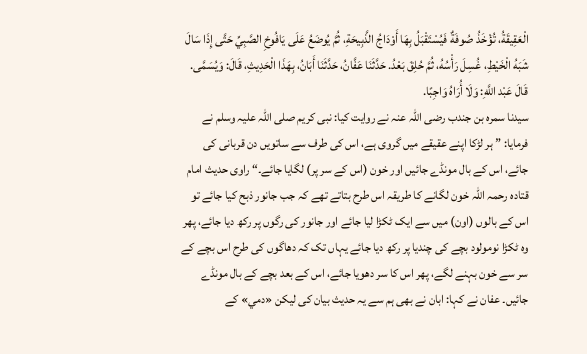الْعَقِيقَةُ، تُؤْخَذُ صُوفَةٌ فَيُسْتَقْبَلُ بِهَا أَوْدَاجُ الذَّبِيحَةِ، ثُمَّ يُوضَعُ عَلَى يَافُوخِ الصَّبِيِّ حَتَّى إِذَا سَالَ شَبَهُ الْخَيْطِ، غُسِلَ رَأْسُهُ، ثُمَّ حُلِقَ بَعْدُ. حَدَّثَنَا عَفَّانُ، حَدَّثَنَا أَبَانُ، بِهَذَا الْحَدِيثِ، قَالَ: وَيُسَمَّى. قَالَ عَبْد اللَّهِ: وَلَا أُرَاهُ وَاجِبًا.
سیدنا سمرہ بن جندب رضی اللہ عنہ نے روایت کیا: نبی کریم صلی اللہ علیہ وسلم نے فرمایا: ”ہر لڑکا اپنے عقیقے میں گروی ہے، اس کی طرف سے ساتویں دن قربانی کی جائے، اس کے بال مونڈے جائیں اور خون (اس کے سر پر) لگایا جائے۔“ راوی حدیث امام قتادہ رحمہ اللہ خون لگانے کا طریقہ اس طرح بتاتے تھے کہ جب جانور ذبح کیا جائے تو اس کے بالوں (اون) میں سے ایک ٹکڑا لیا جائے اور جانور کی رگوں پر رکھ دیا جائے، پھر وہ ٹکڑا نومولود بچے کی چندیا پر رکھ دیا جائے یہاں تک کہ دھاگوں کی طرح اس بچے کے سر سے خون بہنے لگے، پھر اس کا سر دھویا جائے، اس کے بعد بچے کے بال مونڈے جائیں۔ عفان نے کہا: ابان نے بھی ہم سے یہ حدیث بیان کی لیکن «دمي» کے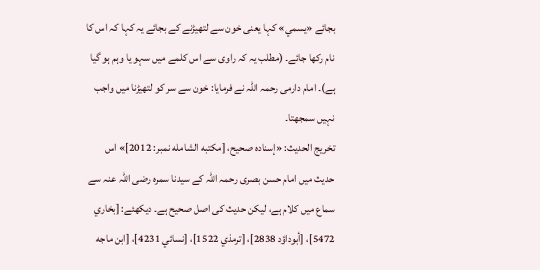بجائے «يسمي» کہا یعنی خون سے لتھیڑنے کے بجائے یہ کہا کہ اس کا نام رکھا جائے۔ (مطلب یہ کہ راوی سے اس کلمے میں سہو یا وہم ہو گیا ہے)۔ امام دارمی رحمہ اللہ نے فرمایا: خون سے سر کو لتھیڑنا میں واجب نہیں سمجھتا۔
تخریج الحدیث: «إسناده صحيح، [مكتبه الشامله نمبر: 2012]» اس حدیث میں امام حسن بصری رحمہ اللہ کے سیدنا سمرہ رضی اللہ عنہ سے سماع میں کلام ہے، لیکن حدیث کی اصل صحیح ہے۔ دیکھئے: [بخاري 5472]، [أبوداؤد 2838]، [ترمذي 1522]، [نسائي 4231]، [ابن ماجه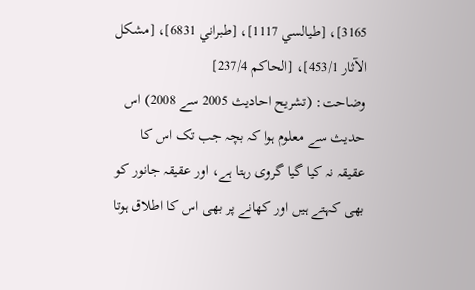3165]، [طيالسي 1117]، [طبراني 6831]، [مشكل الآثار 453/1]، [الحاكم 237/4]
وضاحت: (تشریح احادیث 2005 سے 2008) اس حدیث سے معلوم ہوا کہ بچہ جب تک اس کا عقیقہ نہ کیا گیا گروی رہتا ہے، اور عقیقہ جانور کو بھی کہتے ہیں اور کھانے پر بھی اس کا اطلاق ہوتا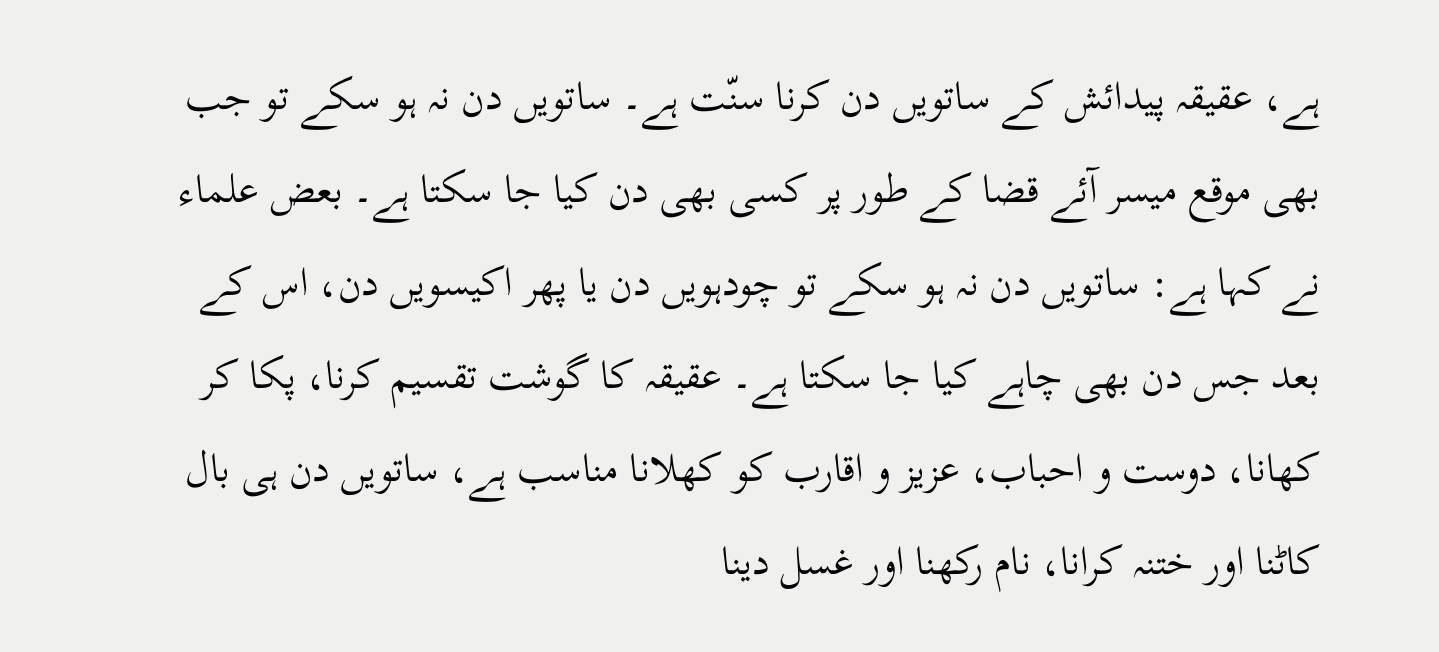ہے، عقیقہ پیدائش کے ساتویں دن کرنا سنّت ہے۔ ساتویں دن نہ ہو سکے تو جب بھی موقع میسر آئے قضا کے طور پر کسی بھی دن کیا جا سکتا ہے۔ بعض علماء نے کہا ہے: ساتویں دن نہ ہو سکے تو چودہویں دن یا پھر اکیسویں دن، اس کے بعد جس دن بھی چاہے کیا جا سکتا ہے۔ عقیقہ کا گوشت تقسیم کرنا، پکا کر کھانا، دوست و احباب، عزیز و اقارب کو کھلانا مناسب ہے، ساتویں دن ہی بال کاٹنا اور ختنہ کرانا، نام رکھنا اور غسل دینا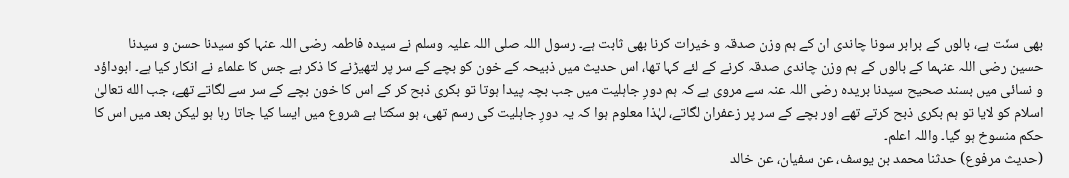بھی سنّت ہے، بالوں کے برابر سونا چاندی ان کے ہم وزن صدقہ و خیرات کرنا بھی ثابت ہے۔ رسول اللہ صلی اللہ علیہ وسلم نے سیدہ فاطمہ رضی اللہ عنہا کو سیدنا حسن و سیدنا حسین رضی اللہ عنہما کے بالوں کے ہم وزن چاندی صدقہ کرنے کے لئے کہا تھا، اس حدیث میں ذبیحہ کے خون کو بچے کے سر پر لتھیڑنے کا ذکر ہے جس کا علماء نے انکار کیا ہے۔ ابوداؤد و نسائی میں بسند صحیح سیدنا بریدہ رضی اللہ عنہ سے مروی ہے کہ ہم دورِ جاہلیت میں جب بچہ پیدا ہوتا تو بکری ذبح کر کے اس کا خون بچے کے سر سے لگاتے تھے، جب الله تعالیٰ اسلام کو لایا تو ہم بکری ذبح کرتے تھے اور بچے کے سر پر زعفران لگاتے، لہٰذا معلوم ہوا کہ یہ دورِ جاہلیت کی رسم تھی، ہو سکتا ہے شروع میں ایسا کیا جاتا رہا ہو لیکن بعد میں اس کا حکم منسوخ ہو گیا۔ واللہ اعلم۔
(حديث مرفوع) حدثنا محمد بن يوسف، عن سفيان، عن خالد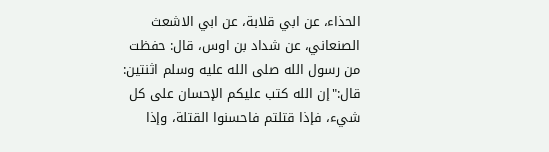الحذاء، عن ابي قلابة، عن ابي الاشعث الصنعاني، عن شداد بن اوس، قال: حفظت من رسول الله صلى الله عليه وسلم اثنتين: قال:"إن الله كتب عليكم الإحسان على كل شيء، فإذا قتلتم فاحسنوا القتلة، وإذا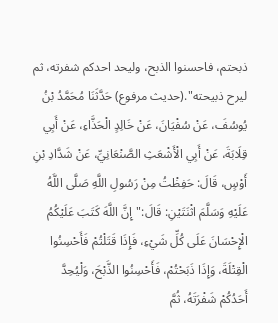ذبحتم، فاحسنوا الذبح، وليحد احدكم شفرته، ثم ليرح ذبيحته".(حديث مرفوع) حَدَّثَنَا مُحَمَّدُ بْنُ يُوسُفَ، عَنْ سُفْيَانَ، عَنْ خَالِدٍ الْحَذَّاءِ، عَنْ أَبِي قِلَابَةَ، عَنْ أَبِي الْأَشْعَثِ الصَّنْعَانِيِّ، عَنْ شَدَّادِ بْنِ أَوْسٍ، قَالَ: حَفِظْتُ مِنْ رَسُولِ اللَّهِ صَلَّى اللَّهُ عَلَيْهِ وَسَلَّمَ اثْنَتَيْنِ: قَالَ:"إِنَّ اللَّهَ كَتَبَ عَلَيْكُمُ الْإِحْسَانَ عَلَى كُلِّ شَيْءِ، فَإِذَا قَتَلْتُمْ فَأَحْسِنُوا الْقِتْلَةَ، وَإِذَا ذَبَحْتُمْ، فَأَحْسِنُوا الذَّبْحَ، وَلْيُحِدَّ أَحَدُكُمْ شَفْرَتَهُ، ثُمَّ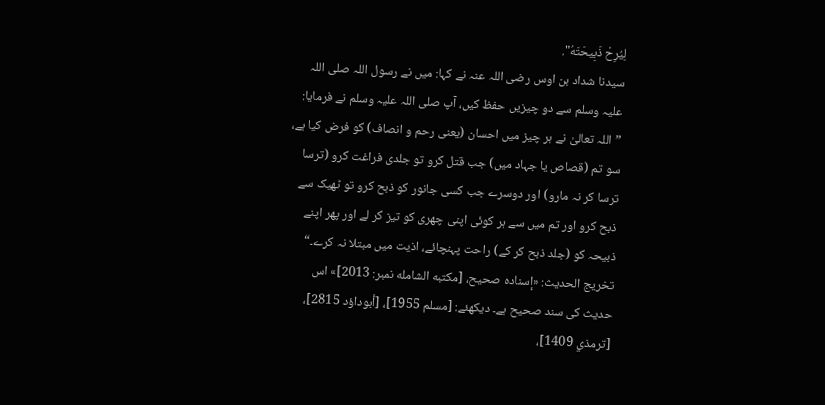لِيُرِحْ ذَبِيحَتَهُ".
سیدنا شداد بن اوس رضی اللہ عنہ نے کہا: میں نے رسول اللہ صلی اللہ علیہ وسلم سے دو چیزیں حفظ کیں، آپ صلی اللہ علیہ وسلم نے فرمایا: ”اللہ تعالیٰ نے ہر چیز میں احسان (یعنی رحم و انصاف) کو فرض کیا ہے، سو تم (قصاص یا جہاد میں) جب قتل کرو تو جلدی فراغت کرو (ترسا ترسا کر نہ مارو) اور دوسرے جب کسی جانور کو ذبح کرو تو ٹھیک سے ذبح کرو اور تم میں سے ہر کوئی اپنی چھری کو تیز کر لے اور پھر اپنے ذبیحہ کو (جلد ذبح کر کے) راحت پہنچائے، اذیت میں مبتلا نہ کرے۔“
تخریج الحدیث: «إسناده صحيح، [مكتبه الشامله نمبر: 2013]» اس حدیث کی سند صحیح ہے۔ دیکھئے: [مسلم 1955]، [أبوداؤد 2815]، [ترمذي 1409]،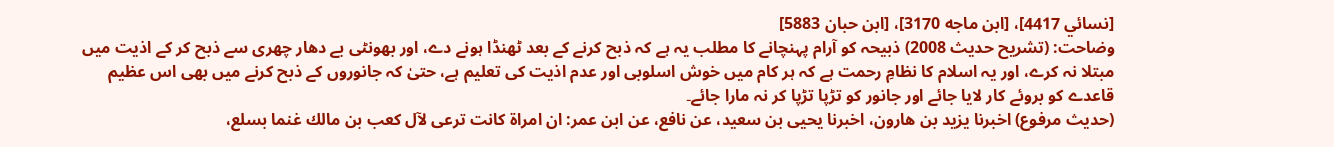[نسائي 4417]، [ابن ماجه 3170]، [ابن حبان 5883]
وضاحت: (تشریح حدیث 2008) ذبیحہ کو آرام پہنچانے کا مطلب یہ ہے کہ ذبح کرنے کے بعد ٹھنڈا ہونے دے، اور بھونٹی بے دھار چھری سے ذبح کر کے اذیت میں مبتلا نہ کرے، اور یہ اسلام کا نظامِ رحمت ہے کہ ہر کام میں خوش اسلوبی اور عدم اذیت کی تعلیم ہے، حتیٰ کہ جانوروں کے ذبح کرنے میں بھی اس عظیم قاعدے کو بروئے کار لایا جائے اور جانور کو تڑپا تڑپا کر نہ مارا جائے۔
(حديث مرفوع) اخبرنا يزيد بن هارون، اخبرنا يحيى بن سعيد، عن نافع، عن ابن عمر: ان امراة كانت ترعى لآل كعب بن مالك غنما بسلع،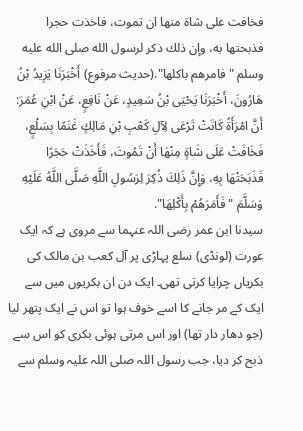فخافت على شاة منها ان تموت، فاخذت حجرا فذبحتها به، وإن ذلك ذكر لرسول الله صلى الله عليه وسلم "فامرهم باكلها".(حديث مرفوع) أَخْبَرَنَا يَزِيدُ بْنُ هَارُونَ، أَخْبَرَنَا يَحْيَى بْنُ سَعِيدٍ، عَنْ نَافِعٍ، عَنْ ابْنِ عُمَرَ: أَنَّ امْرَأَةً كَانَتْ تَرْعَى لِآلِ كَعْبِ بْنِ مَالِكٍ غَنَمًا بِسَلْعٍ، فَخَافَتْ عَلَى شَاةٍ مِنْهَا أَنْ تَمُوتَ، فَأَخَذَتْ حَجَرًا فَذَبَحَتْهَا بِهِ، وَإِنَّ ذَلِكَ ذُكِرَ لِرَسُولِ اللَّهِ صَلَّى اللَّهُ عَلَيْهِ وَسَلَّمَ "فَأَمَرَهُمْ بِأَكْلِهَا".
سیدنا ابن عمر رضی اللہ عنہما سے مروی ہے کہ ایک عورت (لونڈی) سلع پہاڑی پر آل کعب بن مالک کی بکریاں چرایا کرتی تھی۔ ایک دن ان بکریوں میں سے ایک کے مر جانے کا اسے خوف ہوا تو اس نے ایک پتھر لیا (جو دھار دار تھا) اور اس مرتی ہوئی بکری کو اس سے ذبح کر دیا، جب رسول اللہ صلی اللہ علیہ وسلم سے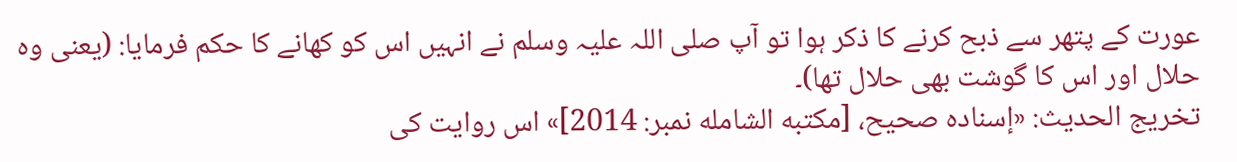عورت کے پتھر سے ذبح کرنے کا ذکر ہوا تو آپ صلی اللہ علیہ وسلم نے انہیں اس کو کھانے کا حکم فرمایا: (یعنی وہ حلال اور اس کا گوشت بھی حلال تھا)۔
تخریج الحدیث: «إسناده صحيح، [مكتبه الشامله نمبر: 2014]» اس روایت کی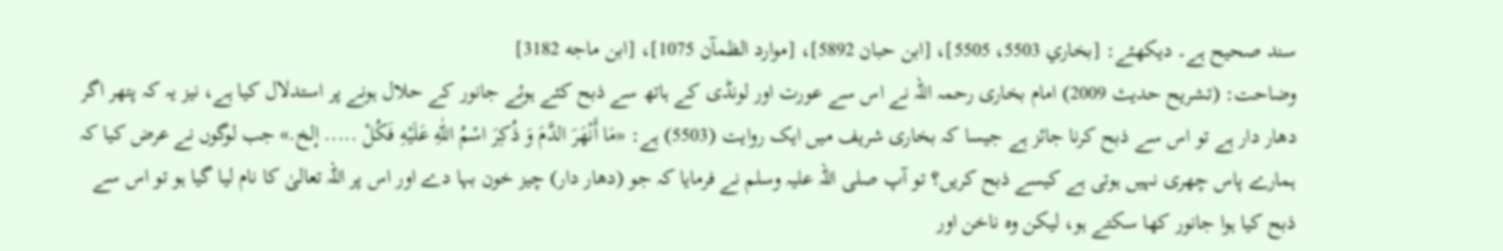سند صحیح ہے۔ دیکھئے: [بخاري 5503، 5505]، [ابن حبان 5892]، [موارد الظمآن 1075]، [ابن ماجه 3182]
وضاحت: (تشریح حدیث 2009) امام بخاری رحمہ اللہ نے اس سے عورت اور لونڈی کے ہاتھ سے ذبح کئے ہوئے جانور کے حلال ہونے پر استدلال کیا ہے، نیز یہ کہ پتھر اگر دھار دار ہے تو اس سے ذبح کرنا جائز ہے جیسا کہ بخاری شریف میں ایک روایت (5503) ہے: «مَا أَنْهَرَ الدَّمَ وَ ذُكِرَ اسْمُ اللّٰهِ عَلَيْهِ فَكُلْ ..... إلخ.» جب لوگوں نے عرض کیا کہ ہمارے پاس چھری نہیں ہوتی ہے کیسے ذبح کریں؟ تو آپ صلی اللہ علیہ وسلم نے فرمایا کہ جو (دهار دار) چیز خون بہا دے اور اس پر اللہ تعالیٰ کا نام لیا گیا ہو تو اس سے ذبح کیا ہوا جانور کھا سکتے ہو، لیکن وہ ناخن اور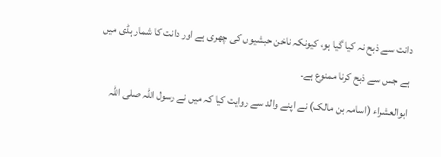دانت سے ذبح نہ کیا گیا ہو، کیونکہ ناخن حبشیوں کی چھری ہے اور دانت کا شمار ہڈی میں ہے جس سے ذبح کرنا ممنوع ہے۔
ابوالعشراء (اسامہ بن مالک) نے اپنے والد سے روایت کیا کہ میں نے رسول اللہ صلی اللہ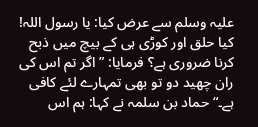علیہ وسلم سے عرض کیا: یا رسول اللہ! کیا حلق اور کوڑی ہی کے بیچ میں ذبح کرنا ضروری ہے؟ فرمایا: ”اگر تم اس کی ران چھید دو تو بھی تمہارے لئے کافی ہے۔“ حماد بن سلمہ نے کہا: ہم اس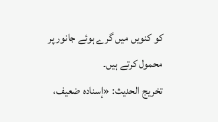کو کنویں میں گرے ہوئے جانور پر محمول کرتے ہیں۔
تخریج الحدیث: «إسناده ضعيف،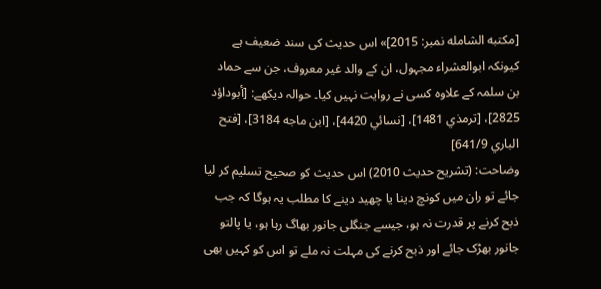[مكتبه الشامله نمبر: 2015]» اس حدیث کی سند ضعیف ہے کیونکہ ابوالعشراء مجہول، ان کے والد غیر معروف، جن سے حماد بن سلمہ کے علاوہ کسی نے روایت نہیں کیا۔ حوالہ دیکھے: [أبوداؤد 2825]، [ترمذي 1481]، [نسائي 4420]، [ابن ماجه 3184]، [فتح الباري 641/9]
وضاحت: (تشریح حدیث 2010) اس حدیث کو صحیح تسلیم کر لیا جائے تو ران میں کونچ دینا یا چھید دینے کا مطلب یہ ہوگا کہ جب ذبح کرنے پر قدرت نہ ہو، جیسے جنگلی جانور بھاگ رہا ہو، یا پالتو جانور بھڑک جائے اور ذبح کرنے کی مہلت نہ ملے تو اس کو کہیں بھی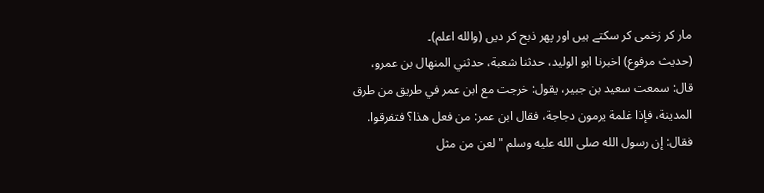مار کر زخمی کر سکتے ہیں اور پھر ذبح کر دیں (والله اعلم)۔
(حديث مرفوع) اخبرنا ابو الوليد، حدثنا شعبة، حدثني المنهال بن عمرو، قال: سمعت سعيد بن جبير، يقول: خرجت مع ابن عمر في طريق من طرق المدينة، فإذا غلمة يرمون دجاجة، فقال ابن عمر: من فعل هذا؟ فتفرقوا. فقال: إن رسول الله صلى الله عليه وسلم "لعن من مثل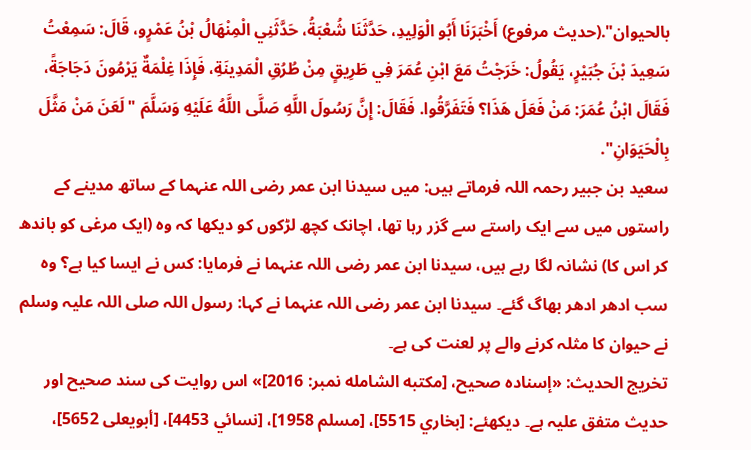بالحيوان".(حديث مرفوع) أَخْبَرَنَا أَبُو الْوَلِيدِ، حَدَّثَنَا شُعْبَةُ، حَدَّثَنِي الْمِنْهَالُ بْنُ عَمْرٍو، قَالَ: سَمِعْتُ سَعِيدَ بْنَ جُبَيْرٍ، يَقُولُ: خَرَجْتُ مَعَ ابْنِ عُمَرَ فِي طَرِيقٍ مِنْ طُرُقِ الْمَدِينَةِ، فَإِذَا غِلْمَةٌ يَرْمُونَ دَجَاجَةً، فَقَالَ ابْنُ عُمَرَ: مَنْ فَعَلَ هَذَا؟ فَتَفَرَّقُوا. فَقَالَ: إِنَّ رَسُولَ اللَّهِ صَلَّى اللَّهُ عَلَيْهِ وَسَلَّمَ "لَعَنَ مَنْ مَثَّلَ بِالْحَيَوَانِ".
سعید بن جبیر رحمہ اللہ فرماتے ہیں: میں سیدنا ابن عمر رضی اللہ عنہما کے ساتھ مدینے کے راستوں میں سے ایک راستے سے گزر رہا تھا، اچانک کچھ لڑکوں کو دیکھا کہ وہ (ایک مرغی کو باندھ کر اس کا) نشانہ لگا رہے ہیں، سیدنا ابن عمر رضی اللہ عنہما نے فرمایا: کس نے ایسا کیا ہے؟ وہ سب ادھر ادھر بھاگ گئے۔ سیدنا ابن عمر رضی اللہ عنہما نے کہا: رسول اللہ صلی اللہ علیہ وسلم نے حیوان کا مثلہ کرنے والے پر لعنت کی ہے۔
تخریج الحدیث: «إسناده صحيح، [مكتبه الشامله نمبر: 2016]» اس روایت کی سند صحیح اور حدیث متفق علیہ ہے۔ دیکھئے: [بخاري 5515]، [مسلم 1958]، [نسائي 4453]، [أبويعلی 5652]،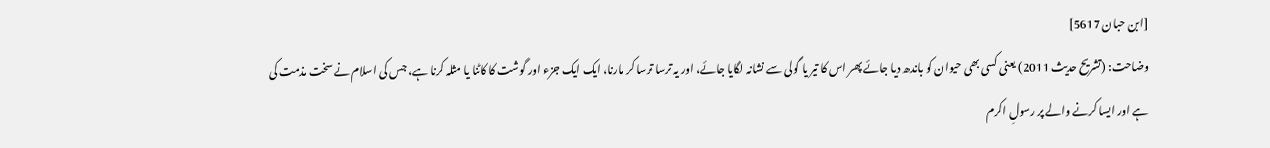[ابن حبان 5617]
وضاحت: (تشریح حدیث 2011) یعنی کسی بھی حیوان کو باندھ دیا جائے پھر اس کا تیر یا گولی سے نشانہ لگایا جائے، اور یہ ترسا ترسا کر مارنا، ایک ایک جزء اور گوشت کا کاٹنا یا مثلہ کرنا ہے، جس کی اسلام نے سخت مذمت کی ہے اور ایسا کرنے والے پر رسولِ اکرم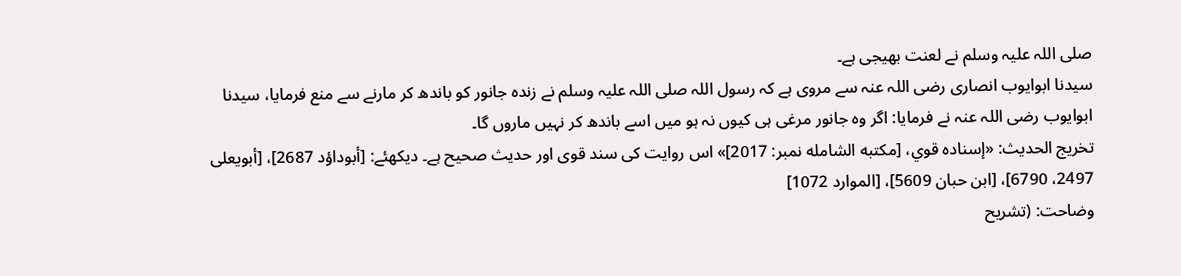صلی اللہ علیہ وسلم نے لعنت بھیجی ہے۔
سیدنا ابوایوب انصاری رضی اللہ عنہ سے مروی ہے کہ رسول اللہ صلی اللہ علیہ وسلم نے زندہ جانور کو باندھ کر مارنے سے منع فرمایا، سیدنا ابوایوب رضی اللہ عنہ نے فرمایا: اگر وہ جانور مرغی ہی کیوں نہ ہو میں اسے باندھ کر نہیں ماروں گا۔
تخریج الحدیث: «إسناده قوي، [مكتبه الشامله نمبر: 2017]» اس روایت کی سند قوی اور حدیث صحیح ہے۔ دیکھئے: [أبوداؤد 2687]، [أبويعلی 2497، 6790]، [ابن حبان 5609]، [الموارد 1072]
وضاحت: (تشریح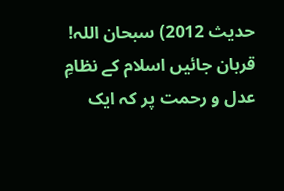حدیث 2012) سبحان اللہ! قربان جائیں اسلام کے نظامِ عدل و رحمت پر کہ ایک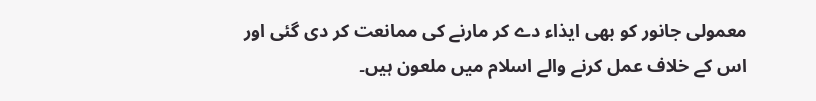معمولی جانور کو بھی ایذاء دے کر مارنے کی ممانعت کر دی گئی اور اس کے خلاف عمل کرنے والے اسلام میں ملعون ہیں۔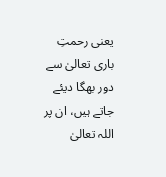یعنی رحمتِ باری تعالیٰ سے دور بھگا دیئے جاتے ہیں، ان پر اللہ تعالیٰ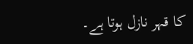کا قہر نازل ہوتا ہے۔